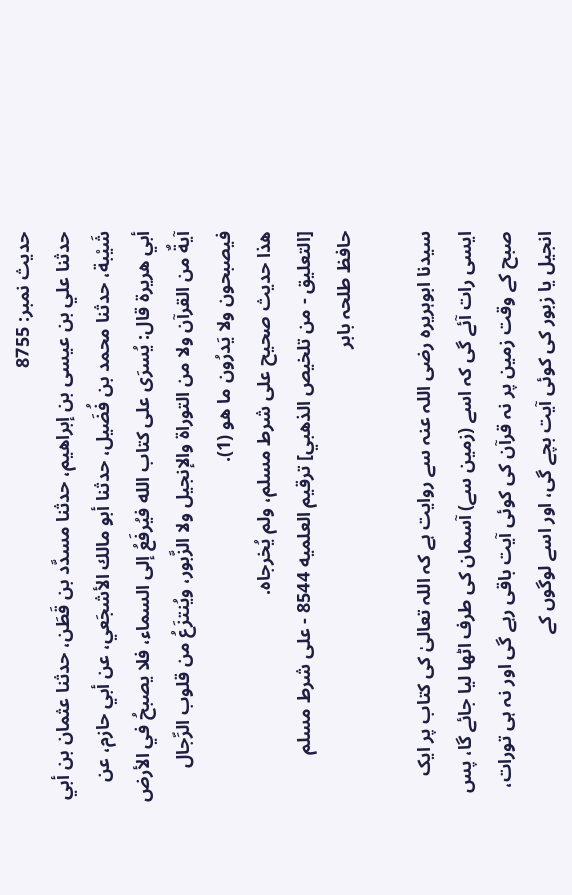حدیث نمبر: 8755
حدثنا علي بن عيسى بن إبراهيم، حدثنا مسدَّد بن قَطَن، حدثنا عثمان بن أبي شَيْبة، حدثنا محمد بن فُضَيل، حدثنا أبو مالك الأشجَعي، عن أبي حازم، عن أبي هريرة قال: يُسرَى على كتاب الله فيُرفَعُ إلى السماء، فلا يصبحُ في الأرض آيةٌ من القرآن ولا من التوراة والإنجيل ولا الزَّبور، ويُنتزَعُ من قلوب الرِّجال فيصبحون ولا يَدرُون ما هو (1).
هذا حديث صحيح على شرط مسلم، ولم يُخرجاه.
[التعليق - من تلخيص الذهبي] ترقيم العلميه 8544 - على شرط مسلم
حافظ طلحہ بابر

سیدنا ابوہریرہ رضی اللہ عنہ سے روایت ہے کہ اللہ تعالیٰ کی کتاب پر ایک ایسی رات آئے گی کہ اسے (زمین سے) آسمان کی طرف اٹھا لیا جائے گا، پس صبح کے وقت زمین پر نہ قرآن کی کوئی آیت باقی رہے گی اور نہ ہی تورات، انجیل یا زبور کی کوئی آیت بچے گی، اور اسے لوگوں کے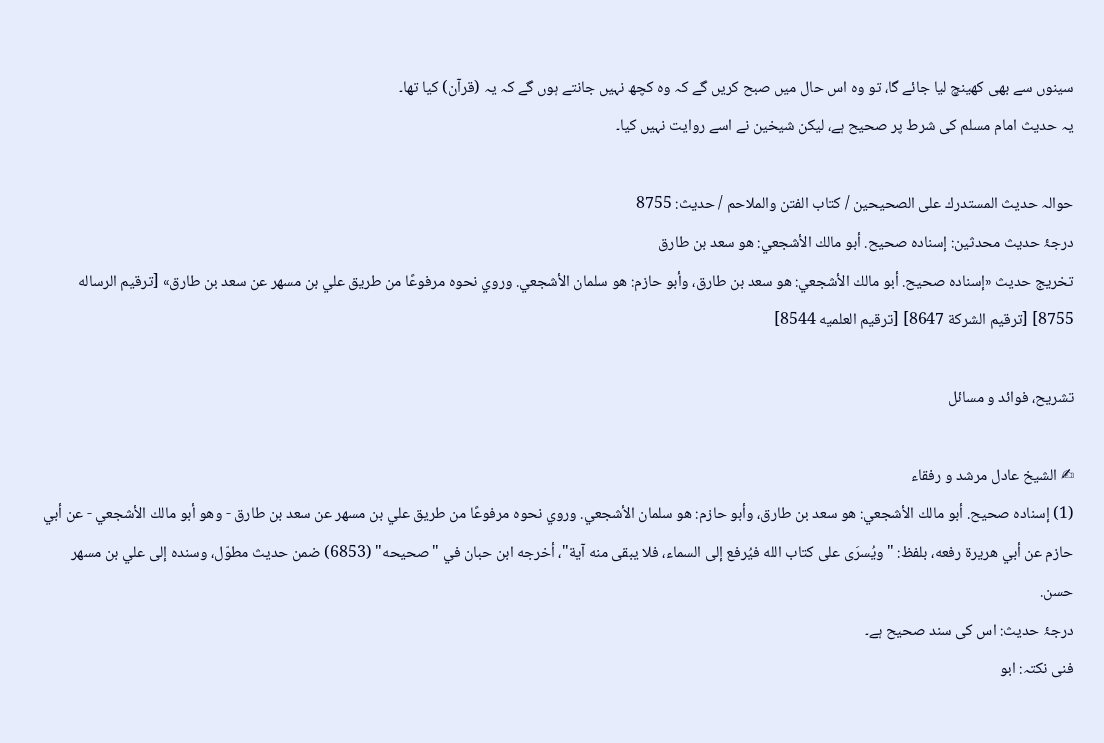سینوں سے بھی کھینچ لیا جائے گا، تو وہ اس حال میں صبح کریں گے کہ وہ کچھ نہیں جانتے ہوں گے کہ یہ (قرآن) کیا تھا۔
یہ حدیث امام مسلم کی شرط پر صحیح ہے، لیکن شیخین نے اسے روایت نہیں کیا۔

حوالہ حدیث المستدرك على الصحيحين / كتاب الفتن والملاحم / حدیث: 8755
درجۂ حدیث محدثین: إسناده صحيح. أبو مالك الأشجعي: هو سعد بن طارق
تخریج حدیث «إسناده صحيح. أبو مالك الأشجعي: هو سعد بن طارق، وأبو حازم: هو سلمان الأشجعي. وروي نحوه مرفوعًا من طريق علي بن مسهر عن سعد بن طارق» [ترقيم الرساله 8755] [ترقيم الشركة 8647] [ترقيم العلميه 8544]

تشریح، فوائد و مسائل

✍ الشیخ عادل مرشد و رفقاء
(1) إسناده صحيح. أبو مالك الأشجعي: هو سعد بن طارق، وأبو حازم: هو سلمان الأشجعي. وروي نحوه مرفوعًا من طريق علي بن مسهر عن سعد بن طارق - وهو أبو مالك الأشجعي - عن أبي حازم عن أبي هريرة رفعه، بلفظ: "ويُسرَى على كتاب الله فيُرفع إلى السماء، فلا يبقى منه آية"، أخرجه ابن حبان في "صحيحه" (6853) ضمن حديث مطوّل، وسنده إلى علي بن مسهر حسن.
درجۂ حدیث: اس کی سند صحیح ہے۔
فنی نکتہ: ابو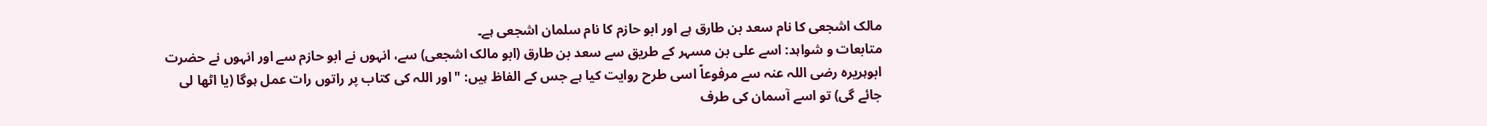مالک اشجعی کا نام سعد بن طارق ہے اور ابو حازم کا نام سلمان اشجعی ہے۔
متابعات و شواہد: اسے علی بن مسہر کے طریق سے سعد بن طارق (ابو مالک اشجعی) سے، انہوں نے ابو حازم سے اور انہوں نے حضرت ابوہریرہ رضی اللہ عنہ سے مرفوعاً اسی طرح روایت کیا ہے جس کے الفاظ ہیں: "اور اللہ کی کتاب پر راتوں رات عمل ہوگا (یا اٹھا لی جائے گی) تو اسے آسمان کی طرف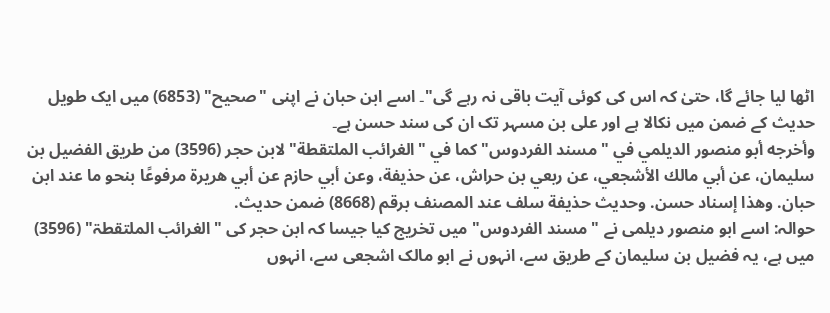اٹھا لیا جائے گا، حتیٰ کہ اس کی کوئی آیت باقی نہ رہے گی"۔ اسے ابن حبان نے اپنی "صحیح" (6853) میں ایک طویل حدیث کے ضمن میں نکالا ہے اور علی بن مسہر تک ان کی سند حسن ہے۔
وأخرجه أبو منصور الديلمي في "مسند الفردوس" كما في "الغرائب الملتقطة" لابن حجر (3596) من طريق الفضيل بن سليمان، عن أبي مالك الأشجعي، عن ربعي بن حراش، عن حذيفة، وعن أبي حازم عن أبي هريرة مرفوعًا بنحو ما عند ابن حبان. وهذا إسناد حسن. وحديث حذيفة سلف عند المصنف برقم (8668) ضمن حديث.
حوالہ: اسے ابو منصور دیلمی نے "مسند الفردوس" میں تخریج کیا جیسا کہ ابن حجر کی "الغرائب الملتقطۃ" (3596) میں ہے، یہ فضیل بن سلیمان کے طریق سے، انہوں نے ابو مالک اشجعی سے، انہوں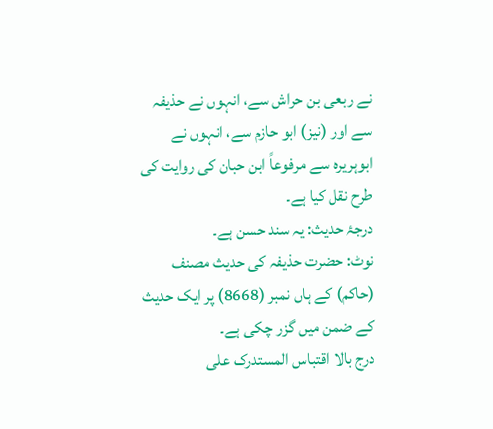نے ربعی بن حراش سے، انہوں نے حذیفہ سے اور (نیز) ابو حازم سے، انہوں نے ابوہریرہ سے مرفوعاً ابن حبان کی روایت کی طرح نقل کیا ہے۔
درجۂ حدیث: یہ سند حسن ہے۔
نوٹ: حضرت حذیفہ کی حدیث مصنف (حاکم) کے ہاں نمبر (8668) پر ایک حدیث کے ضمن میں گزر چکی ہے۔
درج بالا اقتباس المستدرک علی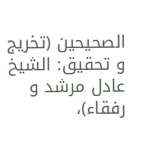الصحیحین (تخریج و تحقیق: الشیخ عادل مرشد و رفقاء)،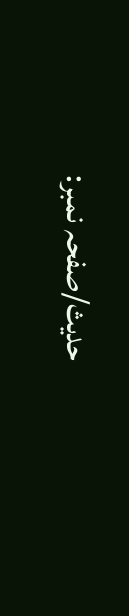حدیث/صفحہ نمبر: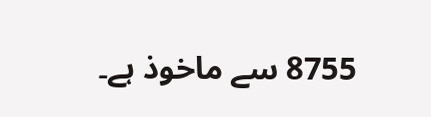8755 سے ماخوذ ہے۔